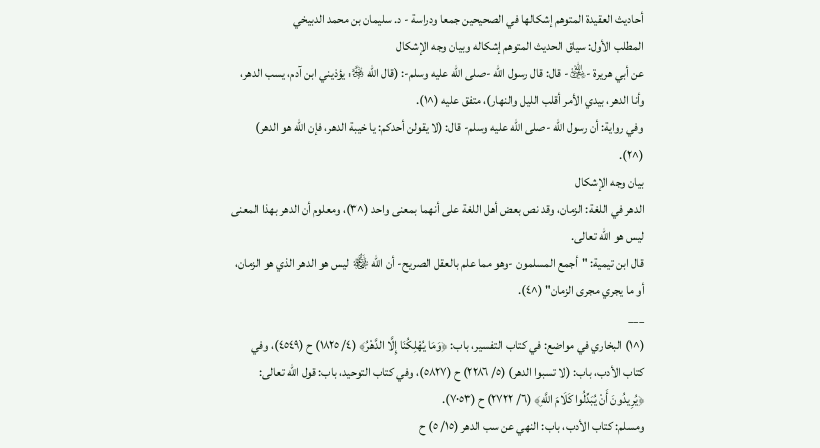أحاديث العقيدة المتوهم إشكالها في الصحيحين جمعا ودراسة - د. سليمان بن محمد الدبيخي
المطلب الأول: سياق الحديث المتوهم إشكاله وبيان وجه الإشكال
عن أبي هريرة -﵁- قال: قال رسول الله -صلى الله عليه وسلم-: (قال الله ﷿: يؤذيني ابن آدم، يسب الدهر، وأنا الدهر، بيدي الأمر أقلب الليل والنهار)، متفق عليه (^١).
وفي رواية: أن رسول الله -صلى الله عليه وسلم- قال: (لا يقولن أحدكم: يا خيبة الدهر، فإن الله هو الدهر) (^٢).
بيان وجه الإشكال
الدهر في اللغة: الزمان، وقد نص بعض أهل اللغة على أنهما بمعنى واحد (^٣)، ومعلوم أن الدهر بهذا المعنى ليس هو الله تعالى.
قال ابن تيمية: "أجمع المسلمون -وهو مما علم بالعقل الصريح- أن الله ﷾ ليس هو الدهر الذي هو الزمان، أو ما يجري مجرى الزمان" (^٤).
___
(^١) البخاري في مواضع: في كتاب التفسير، باب: ﴿وَمَا يُهْلِكُنَا إِلَّا الدَّهْرُ﴾ (٤/ ١٨٢٥) ح (٤٥٤٩)، وفي كتاب الأدب، باب: (لا تسبوا الدهر) (٥/ ٢٢٨٦) ح (٥٨٢٧)، وفي كتاب التوحيد، باب: قول الله تعالى: ﴿يُرِيدُونَ أَنْ يُبَدِّلُوا كَلَامَ اللَّهِ﴾ (٦/ ٢٧٢٢) ح (٧٠٥٣).
ومسلم: كتاب الأدب، باب: النهي عن سب الدهر (١٥/ ٥) ح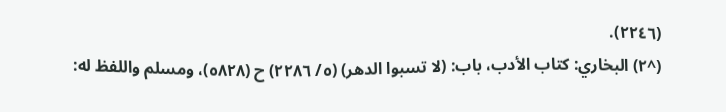(٢٢٤٦).
(^٢) البخاري: كتاب الأدب، باب: (لا تسبوا الدهر) (٥/ ٢٢٨٦) ح (٥٨٢٨)، ومسلم واللفظ له: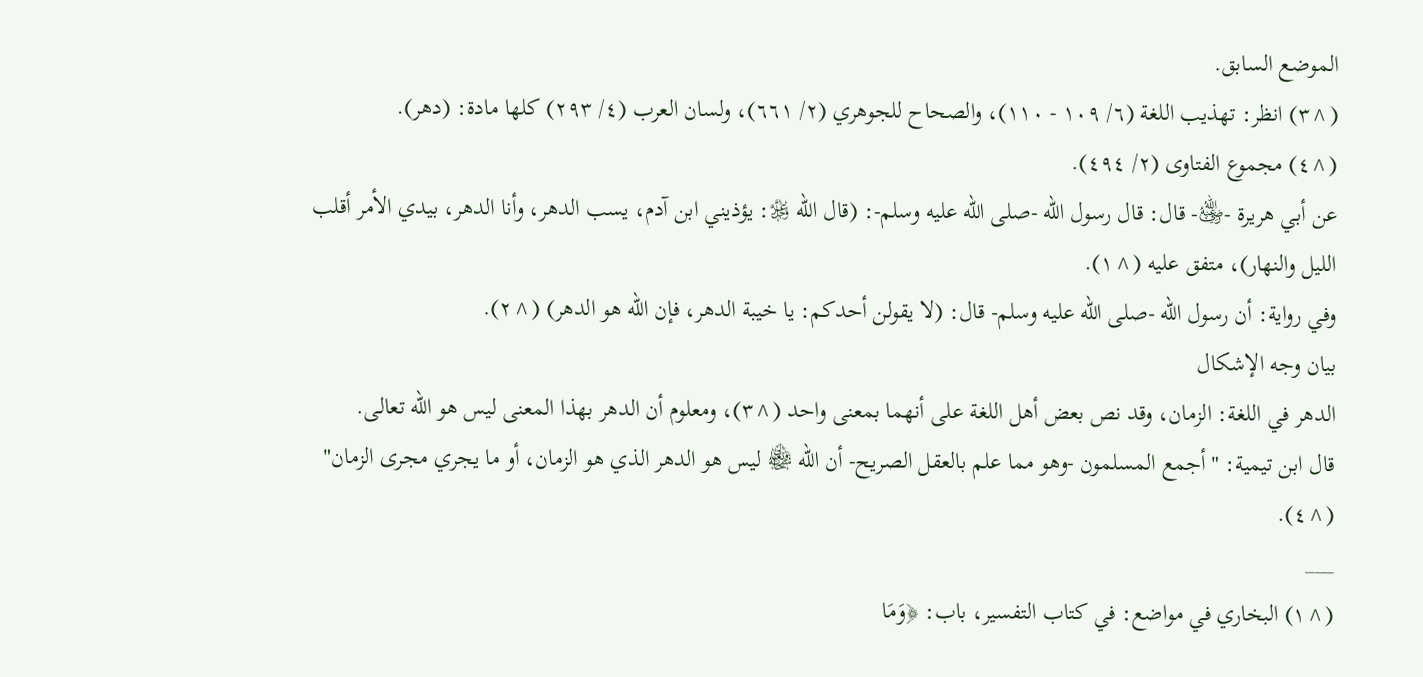الموضع السابق.
(^٣) انظر: تهذيب اللغة (٦/ ١٠٩ - ١١٠)، والصحاح للجوهري (٢/ ٦٦١)، ولسان العرب (٤/ ٢٩٣) كلها مادة: (دهر).
(^٤) مجموع الفتاوى (٢/ ٤٩٤).
عن أبي هريرة -﵁- قال: قال رسول الله -صلى الله عليه وسلم-: (قال الله ﷿: يؤذيني ابن آدم، يسب الدهر، وأنا الدهر، بيدي الأمر أقلب الليل والنهار)، متفق عليه (^١).
وفي رواية: أن رسول الله -صلى الله عليه وسلم- قال: (لا يقولن أحدكم: يا خيبة الدهر، فإن الله هو الدهر) (^٢).
بيان وجه الإشكال
الدهر في اللغة: الزمان، وقد نص بعض أهل اللغة على أنهما بمعنى واحد (^٣)، ومعلوم أن الدهر بهذا المعنى ليس هو الله تعالى.
قال ابن تيمية: "أجمع المسلمون -وهو مما علم بالعقل الصريح- أن الله ﷾ ليس هو الدهر الذي هو الزمان، أو ما يجري مجرى الزمان" (^٤).
___
(^١) البخاري في مواضع: في كتاب التفسير، باب: ﴿وَمَا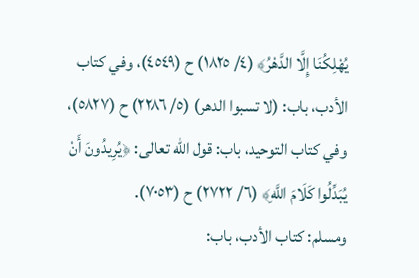يُهْلِكُنَا إِلَّا الدَّهْرُ﴾ (٤/ ١٨٢٥) ح (٤٥٤٩)، وفي كتاب الأدب، باب: (لا تسبوا الدهر) (٥/ ٢٢٨٦) ح (٥٨٢٧)، وفي كتاب التوحيد، باب: قول الله تعالى: ﴿يُرِيدُونَ أَنْ يُبَدِّلُوا كَلَامَ اللَّهِ﴾ (٦/ ٢٧٢٢) ح (٧٠٥٣).
ومسلم: كتاب الأدب، باب: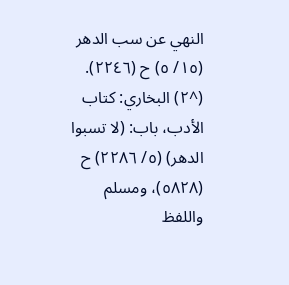النهي عن سب الدهر (١٥/ ٥) ح (٢٢٤٦).
(^٢) البخاري: كتاب الأدب، باب: (لا تسبوا الدهر) (٥/ ٢٢٨٦) ح (٥٨٢٨)، ومسلم واللفظ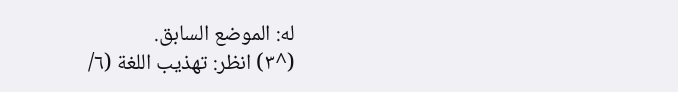له: الموضع السابق.
(^٣) انظر: تهذيب اللغة (٦/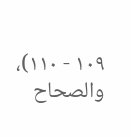١٠٩ - ١١٠)، والصحاح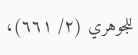للجوهري (٢/ ٦٦١)،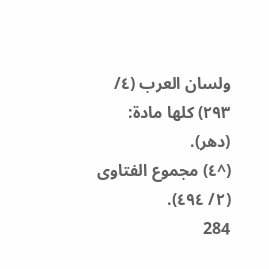ولسان العرب (٤/ ٢٩٣) كلها مادة: (دهر).
(^٤) مجموع الفتاوى (٢/ ٤٩٤).
284